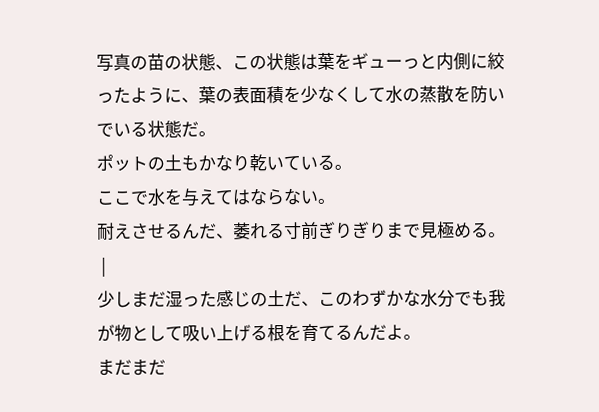写真の苗の状態、この状態は葉をギューっと内側に絞ったように、葉の表面積を少なくして水の蒸散を防いでいる状態だ。
ポットの土もかなり乾いている。
ここで水を与えてはならない。
耐えさせるんだ、萎れる寸前ぎりぎりまで見極める。
 |
少しまだ湿った感じの土だ、このわずかな水分でも我が物として吸い上げる根を育てるんだよ。
まだまだ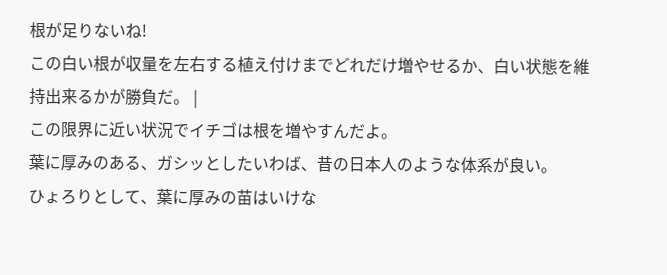根が足りないね!
この白い根が収量を左右する植え付けまでどれだけ増やせるか、白い状態を維持出来るかが勝負だ。 |
この限界に近い状況でイチゴは根を増やすんだよ。
葉に厚みのある、ガシッとしたいわば、昔の日本人のような体系が良い。
ひょろりとして、葉に厚みの苗はいけな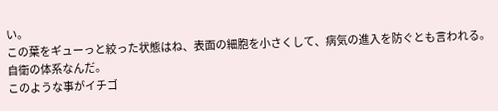い。
この葉をギューっと絞った状態はね、表面の細胞を小さくして、病気の進入を防ぐとも言われる。
自衛の体系なんだ。
このような事がイチゴ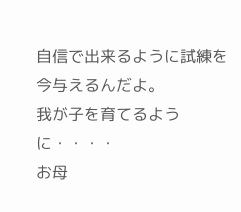自信で出来るように試練を今与えるんだよ。
我が子を育てるように・・・・
お母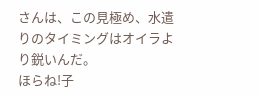さんは、この見極め、水遣りのタイミングはオイラより鋭いんだ。
ほらね!子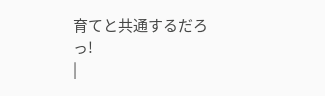育てと共通するだろっ!
|